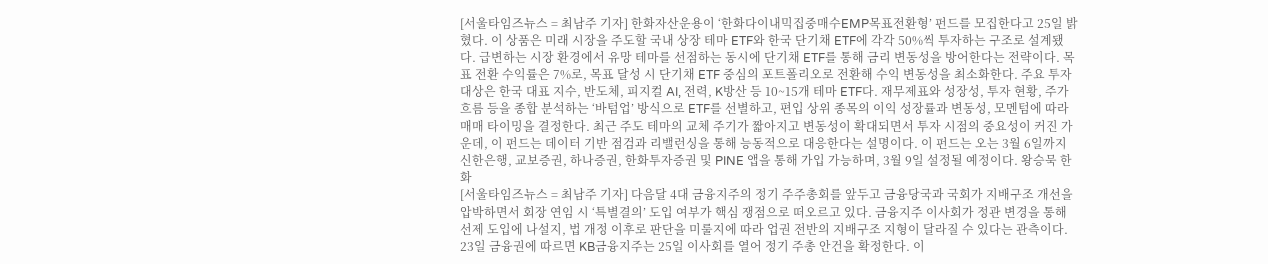[서울타임즈뉴스 = 최남주 기자] 한화자산운용이 ‘한화다이내믹집중매수EMP목표전환형’ 펀드를 모집한다고 25일 밝혔다. 이 상품은 미래 시장을 주도할 국내 상장 테마 ETF와 한국 단기채 ETF에 각각 50%씩 투자하는 구조로 설계됐다. 급변하는 시장 환경에서 유망 테마를 선점하는 동시에 단기채 ETF를 통해 금리 변동성을 방어한다는 전략이다. 목표 전환 수익률은 7%로, 목표 달성 시 단기채 ETF 중심의 포트폴리오로 전환해 수익 변동성을 최소화한다. 주요 투자 대상은 한국 대표 지수, 반도체, 피지컬 AI, 전력, K방산 등 10~15개 테마 ETF다. 재무제표와 성장성, 투자 현황, 주가 흐름 등을 종합 분석하는 ‘바텀업’ 방식으로 ETF를 선별하고, 편입 상위 종목의 이익 성장률과 변동성, 모멘텀에 따라 매매 타이밍을 결정한다. 최근 주도 테마의 교체 주기가 짧아지고 변동성이 확대되면서 투자 시점의 중요성이 커진 가운데, 이 펀드는 데이터 기반 점검과 리밸런싱을 통해 능동적으로 대응한다는 설명이다. 이 펀드는 오는 3월 6일까지 신한은행, 교보증권, 하나증권, 한화투자증권 및 PINE 앱을 통해 가입 가능하며, 3월 9일 설정될 예정이다. 왕승묵 한화
[서울타임즈뉴스 = 최남주 기자] 다음달 4대 금융지주의 정기 주주총회를 앞두고 금융당국과 국회가 지배구조 개선을 압박하면서 회장 연임 시 ‘특별결의’ 도입 여부가 핵심 쟁점으로 떠오르고 있다. 금융지주 이사회가 정관 변경을 통해 선제 도입에 나설지, 법 개정 이후로 판단을 미룰지에 따라 업권 전반의 지배구조 지형이 달라질 수 있다는 관측이다. 23일 금융권에 따르면 KB금융지주는 25일 이사회를 열어 정기 주총 안건을 확정한다. 이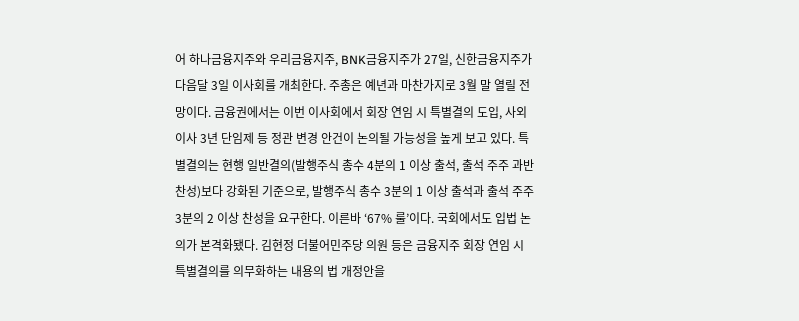어 하나금융지주와 우리금융지주, BNK금융지주가 27일, 신한금융지주가 다음달 3일 이사회를 개최한다. 주총은 예년과 마찬가지로 3월 말 열릴 전망이다. 금융권에서는 이번 이사회에서 회장 연임 시 특별결의 도입, 사외이사 3년 단임제 등 정관 변경 안건이 논의될 가능성을 높게 보고 있다. 특별결의는 현행 일반결의(발행주식 총수 4분의 1 이상 출석, 출석 주주 과반 찬성)보다 강화된 기준으로, 발행주식 총수 3분의 1 이상 출석과 출석 주주 3분의 2 이상 찬성을 요구한다. 이른바 ‘67% 룰’이다. 국회에서도 입법 논의가 본격화됐다. 김현정 더불어민주당 의원 등은 금융지주 회장 연임 시 특별결의를 의무화하는 내용의 법 개정안을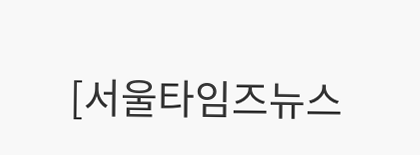[서울타임즈뉴스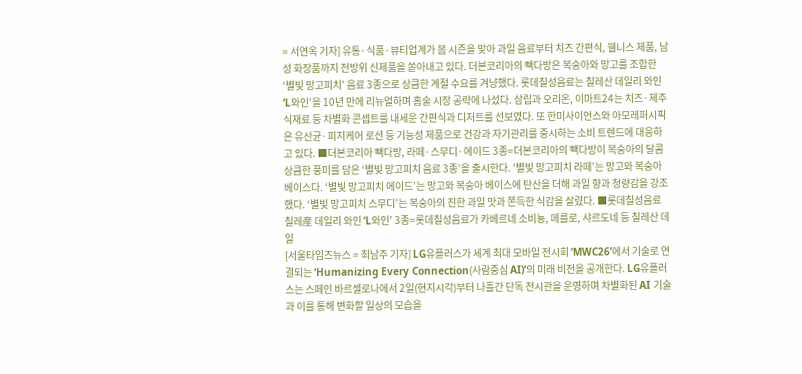= 서연옥 기자] 유통·식품·뷰티업계가 봄 시즌을 맞아 과일 음료부터 치즈 간편식, 웰니스 제품, 남성 화장품까지 전방위 신제품을 쏟아내고 있다. 더본코리아의 빽다방은 복숭아와 망고를 조합한 ‘별빛 망고피치’ 음료 3종으로 상큼한 계절 수요를 겨냥했다. 롯데칠성음료는 칠레산 데일리 와인 ‘L와인’을 10년 만에 리뉴얼하며 홈술 시장 공략에 나섰다. 삼립과 오리온, 이마트24는 치즈·제주 식재료 등 차별화 콘셉트를 내세운 간편식과 디저트를 선보였다. 또 한미사이언스와 아모레퍼시픽은 유산균·피지케어 로션 등 기능성 제품으로 건강과 자기관리를 중시하는 소비 트렌드에 대응하고 있다. ■더본코리아 빽다방, 라떼·스무디·에이드 3종=더본코리아의 빽다방이 복숭아의 달콤상큼한 풍미를 담은 ‘별빛 망고피치 음료 3종’을 출시한다. ‘별빛 망고피치 라떼’는 망고와 복숭아 베이스다. ‘별빛 망고피치 에이드’는 망고와 복숭아 베이스에 탄산을 더해 과일 향과 청량감을 강조했다. ‘별빛 망고피치 스무디’는 복숭아의 진한 과일 맛과 쫀득한 식감을 살렸다. ■롯데칠성음료 칠레産 데일리 와인 ‘L와인’ 3종=롯데칠성음료가 카베르네 소비뇽, 메를로, 샤르도네 등 칠레산 데일
[서울타임즈뉴스 = 최남주 기자] LG유플러스가 세계 최대 모바일 전시회 ‘MWC26’에서 기술로 연결되는 ‘Humanizing Every Connection(사람중심 AI)’의 미래 비전을 공개한다. LG유플러스는 스페인 바르셀로나에서 2일(현지시각)부터 나흘간 단독 전시관을 운영하며 차별화된 AI 기술과 이를 통해 변화할 일상의 모습을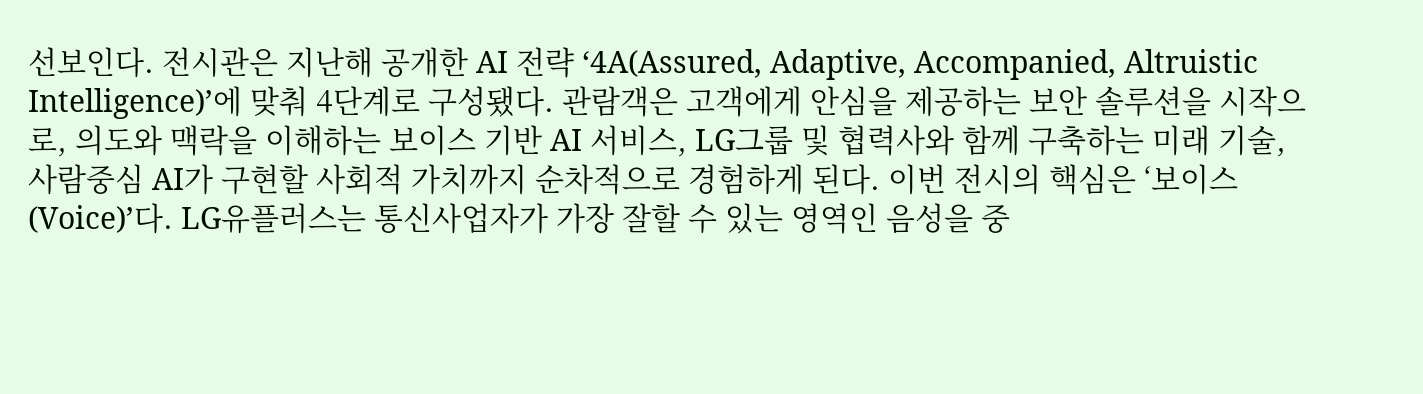선보인다. 전시관은 지난해 공개한 AI 전략 ‘4A(Assured, Adaptive, Accompanied, Altruistic Intelligence)’에 맞춰 4단계로 구성됐다. 관람객은 고객에게 안심을 제공하는 보안 솔루션을 시작으로, 의도와 맥락을 이해하는 보이스 기반 AI 서비스, LG그룹 및 협력사와 함께 구축하는 미래 기술, 사람중심 AI가 구현할 사회적 가치까지 순차적으로 경험하게 된다. 이번 전시의 핵심은 ‘보이스(Voice)’다. LG유플러스는 통신사업자가 가장 잘할 수 있는 영역인 음성을 중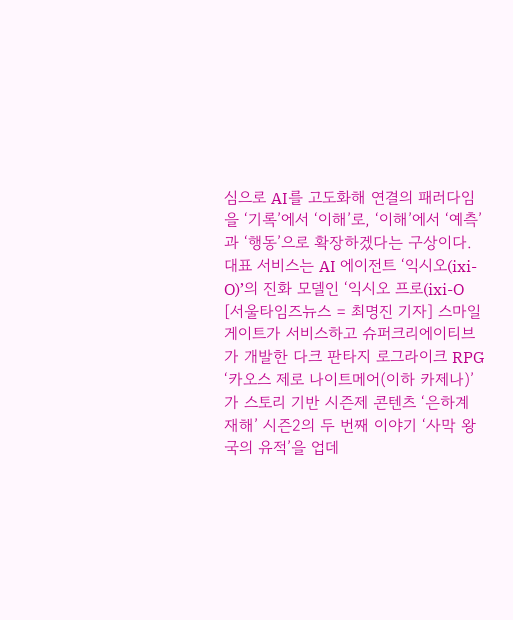심으로 AI를 고도화해 연결의 패러다임을 ‘기록’에서 ‘이해’로, ‘이해’에서 ‘예측’과 ‘행동’으로 확장하겠다는 구상이다. 대표 서비스는 AI 에이전트 ‘익시오(ixi-O)’의 진화 모델인 ‘익시오 프로(ixi-O
[서울타임즈뉴스 = 최명진 기자] 스마일게이트가 서비스하고 슈퍼크리에이티브가 개발한 다크 판타지 로그라이크 RPG ‘카오스 제로 나이트메어(이하 카제나)’가 스토리 기반 시즌제 콘텐츠 ‘은하계 재해’ 시즌2의 두 번째 이야기 ‘사막 왕국의 유적’을 업데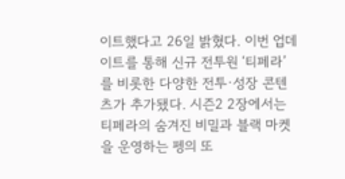이트했다고 26일 밝혔다. 이번 업데이트를 통해 신규 전투원 ‘티페라’를 비롯한 다양한 전투·성장 콘텐츠가 추가됐다. 시즌2 2장에서는 티페라의 숨겨진 비밀과 블랙 마켓을 운영하는 펭의 또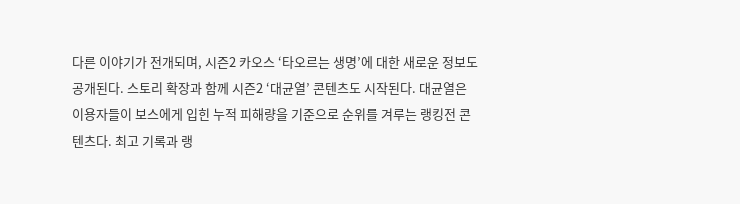다른 이야기가 전개되며, 시즌2 카오스 ‘타오르는 생명’에 대한 새로운 정보도 공개된다. 스토리 확장과 함께 시즌2 ‘대균열’ 콘텐츠도 시작된다. 대균열은 이용자들이 보스에게 입힌 누적 피해량을 기준으로 순위를 겨루는 랭킹전 콘텐츠다. 최고 기록과 랭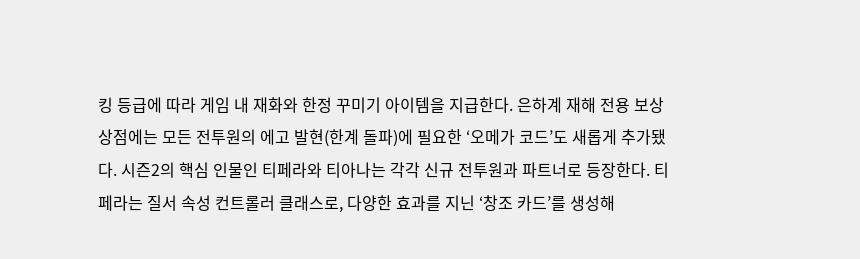킹 등급에 따라 게임 내 재화와 한정 꾸미기 아이템을 지급한다. 은하계 재해 전용 보상 상점에는 모든 전투원의 에고 발현(한계 돌파)에 필요한 ‘오메가 코드’도 새롭게 추가됐다. 시즌2의 핵심 인물인 티페라와 티아나는 각각 신규 전투원과 파트너로 등장한다. 티페라는 질서 속성 컨트롤러 클래스로, 다양한 효과를 지닌 ‘창조 카드’를 생성해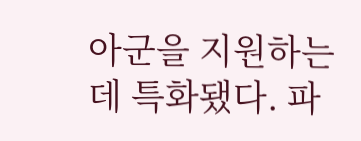아군을 지원하는 데 특화됐다. 파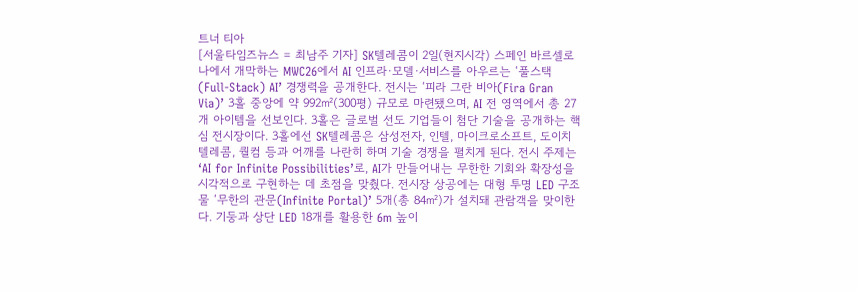트너 티아
[서울타임즈뉴스 = 최남주 기자] SK텔레콤이 2일(현지시각) 스페인 바르셀로나에서 개막하는 MWC26에서 AI 인프라·모델·서비스를 아우르는 ‘풀스택(Full-Stack) AI’ 경쟁력을 공개한다. 전시는 ‘피라 그란 비아(Fira Gran Via)’ 3홀 중앙에 약 992㎡(300평) 규모로 마련됐으며, AI 전 영역에서 총 27개 아이템을 선보인다. 3홀은 글로벌 선도 기업들이 첨단 기술을 공개하는 핵심 전시장이다. 3홀에선 SK텔레콤은 삼성전자, 인텔, 마이크로소프트, 도이치텔레콤, 퀄컴 등과 어깨를 나란히 하며 기술 경쟁을 펼치게 된다. 전시 주제는 ‘AI for Infinite Possibilities’로, AI가 만들어내는 무한한 기회와 확장성을 시각적으로 구현하는 데 초점을 맞췄다. 전시장 상공에는 대형 투명 LED 구조물 ‘무한의 관문(Infinite Portal)’ 5개(총 84㎡)가 설치돼 관람객을 맞이한다. 기둥과 상단 LED 18개를 활용한 6m 높이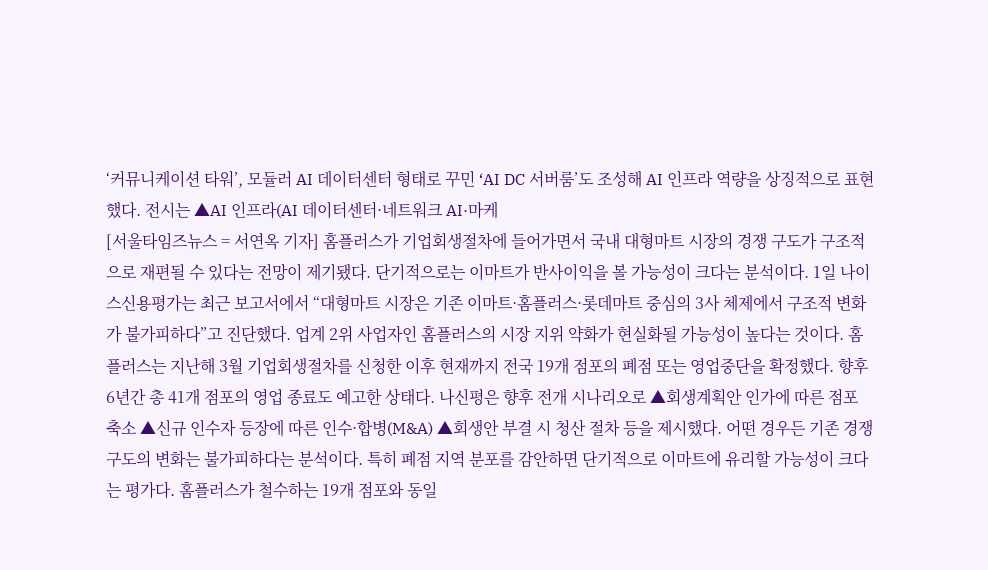‘커뮤니케이션 타워’, 모듈러 AI 데이터센터 형태로 꾸민 ‘AI DC 서버룸’도 조성해 AI 인프라 역량을 상징적으로 표현했다. 전시는 ▲AI 인프라(AI 데이터센터·네트워크 AI·마케
[서울타임즈뉴스 = 서연옥 기자] 홈플러스가 기업회생절차에 들어가면서 국내 대형마트 시장의 경쟁 구도가 구조적으로 재편될 수 있다는 전망이 제기됐다. 단기적으로는 이마트가 반사이익을 볼 가능성이 크다는 분석이다. 1일 나이스신용평가는 최근 보고서에서 “대형마트 시장은 기존 이마트·홈플러스·롯데마트 중심의 3사 체제에서 구조적 변화가 불가피하다”고 진단했다. 업계 2위 사업자인 홈플러스의 시장 지위 약화가 현실화될 가능성이 높다는 것이다. 홈플러스는 지난해 3월 기업회생절차를 신청한 이후 현재까지 전국 19개 점포의 폐점 또는 영업중단을 확정했다. 향후 6년간 총 41개 점포의 영업 종료도 예고한 상태다. 나신평은 향후 전개 시나리오로 ▲회생계획안 인가에 따른 점포 축소 ▲신규 인수자 등장에 따른 인수·합병(M&A) ▲회생안 부결 시 청산 절차 등을 제시했다. 어떤 경우든 기존 경쟁 구도의 변화는 불가피하다는 분석이다. 특히 폐점 지역 분포를 감안하면 단기적으로 이마트에 유리할 가능성이 크다는 평가다. 홈플러스가 철수하는 19개 점포와 동일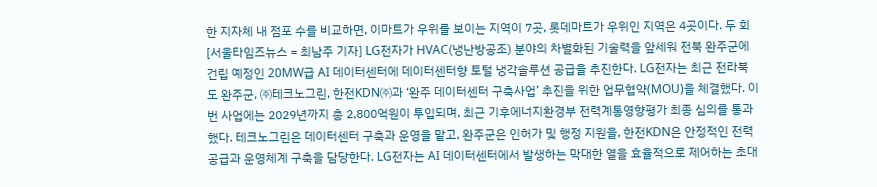한 지자체 내 점포 수를 비교하면, 이마트가 우위를 보이는 지역이 7곳, 롯데마트가 우위인 지역은 4곳이다. 두 회
[서울타임즈뉴스 = 최남주 기자] LG전자가 HVAC(냉난방공조) 분야의 차별화된 기술력을 앞세워 전북 완주군에 건립 예정인 20MW급 AI 데이터센터에 데이터센터향 토털 냉각솔루션 공급을 추진한다. LG전자는 최근 전라북도 완주군, ㈜테크노그린, 한전KDN㈜과 ‘완주 데이터센터 구축사업’ 추진을 위한 업무협약(MOU)을 체결했다. 이번 사업에는 2029년까지 총 2,800억원이 투입되며, 최근 기후에너지환경부 전력계통영향평가 최종 심의를 통과했다. 테크노그린은 데이터센터 구축과 운영을 맡고, 완주군은 인허가 및 행정 지원을, 한전KDN은 안정적인 전력공급과 운영체계 구축을 담당한다. LG전자는 AI 데이터센터에서 발생하는 막대한 열을 효율적으로 제어하는 초대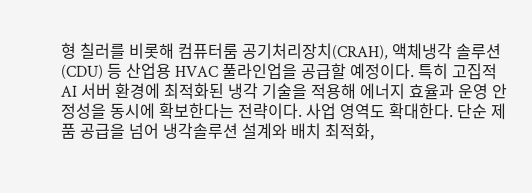형 칠러를 비롯해 컴퓨터룸 공기처리장치(CRAH), 액체냉각 솔루션(CDU) 등 산업용 HVAC 풀라인업을 공급할 예정이다. 특히 고집적 AI 서버 환경에 최적화된 냉각 기술을 적용해 에너지 효율과 운영 안정성을 동시에 확보한다는 전략이다. 사업 영역도 확대한다. 단순 제품 공급을 넘어 냉각솔루션 설계와 배치 최적화,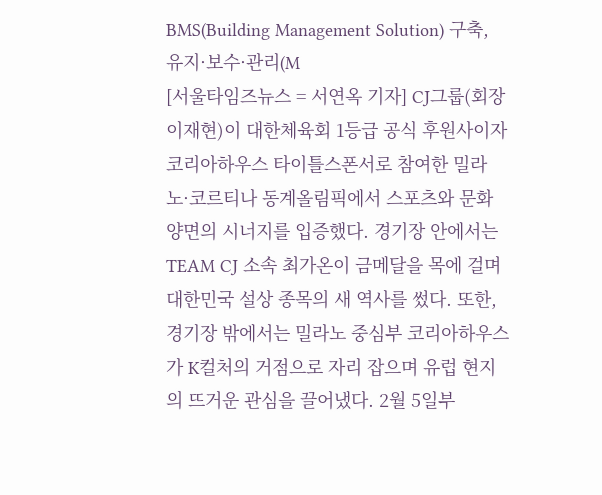BMS(Building Management Solution) 구축, 유지·보수·관리(M
[서울타임즈뉴스 = 서연옥 기자] CJ그룹(회장 이재현)이 대한체육회 1등급 공식 후원사이자 코리아하우스 타이틀스폰서로 참여한 밀라노·코르티나 동계올림픽에서 스포츠와 문화 양면의 시너지를 입증했다. 경기장 안에서는 TEAM CJ 소속 최가온이 금메달을 목에 걸며 대한민국 설상 종목의 새 역사를 썼다. 또한, 경기장 밖에서는 밀라노 중심부 코리아하우스가 K컬처의 거점으로 자리 잡으며 유럽 현지의 뜨거운 관심을 끌어냈다. 2월 5일부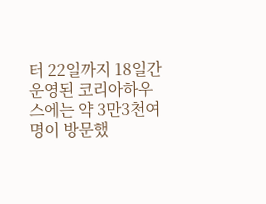터 22일까지 18일간 운영된 코리아하우스에는 약 3만3천여 명이 방문했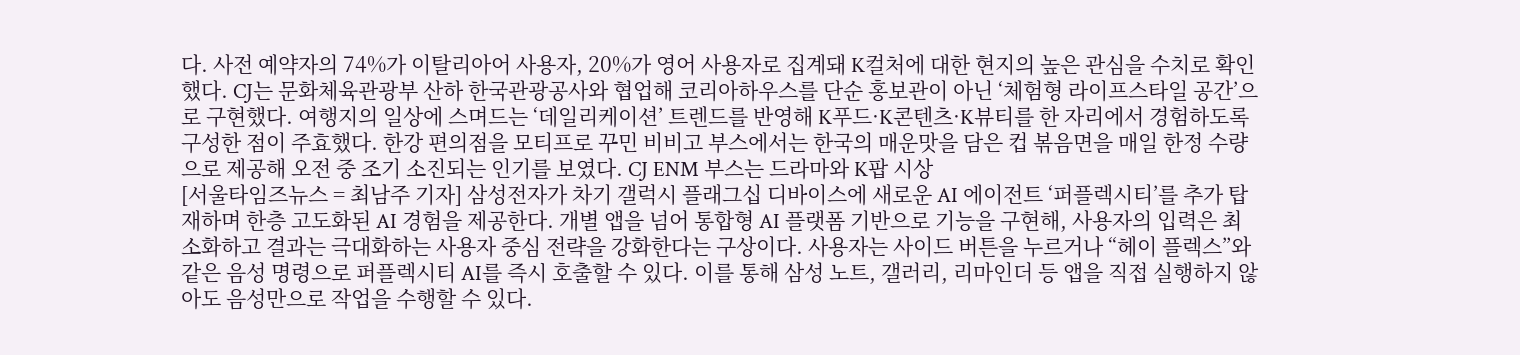다. 사전 예약자의 74%가 이탈리아어 사용자, 20%가 영어 사용자로 집계돼 K컬처에 대한 현지의 높은 관심을 수치로 확인했다. CJ는 문화체육관광부 산하 한국관광공사와 협업해 코리아하우스를 단순 홍보관이 아닌 ‘체험형 라이프스타일 공간’으로 구현했다. 여행지의 일상에 스며드는 ‘데일리케이션’ 트렌드를 반영해 K푸드·K콘텐츠·K뷰티를 한 자리에서 경험하도록 구성한 점이 주효했다. 한강 편의점을 모티프로 꾸민 비비고 부스에서는 한국의 매운맛을 담은 컵 볶음면을 매일 한정 수량으로 제공해 오전 중 조기 소진되는 인기를 보였다. CJ ENM 부스는 드라마와 K팝 시상
[서울타임즈뉴스 = 최남주 기자] 삼성전자가 차기 갤럭시 플래그십 디바이스에 새로운 AI 에이전트 ‘퍼플렉시티’를 추가 탑재하며 한층 고도화된 AI 경험을 제공한다. 개별 앱을 넘어 통합형 AI 플랫폼 기반으로 기능을 구현해, 사용자의 입력은 최소화하고 결과는 극대화하는 사용자 중심 전략을 강화한다는 구상이다. 사용자는 사이드 버튼을 누르거나 “헤이 플렉스”와 같은 음성 명령으로 퍼플렉시티 AI를 즉시 호출할 수 있다. 이를 통해 삼성 노트, 갤러리, 리마인더 등 앱을 직접 실행하지 않아도 음성만으로 작업을 수행할 수 있다.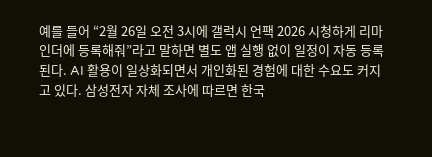예를 들어 “2월 26일 오전 3시에 갤럭시 언팩 2026 시청하게 리마인더에 등록해줘”라고 말하면 별도 앱 실행 없이 일정이 자동 등록된다. AI 활용이 일상화되면서 개인화된 경험에 대한 수요도 커지고 있다. 삼성전자 자체 조사에 따르면 한국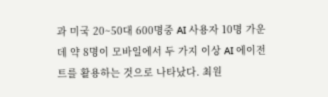과 미국 20~50대 600명중 AI 사용자 10명 가운데 약 8명이 모바일에서 두 가지 이상 AI 에이전트를 활용하는 것으로 나타났다. 최원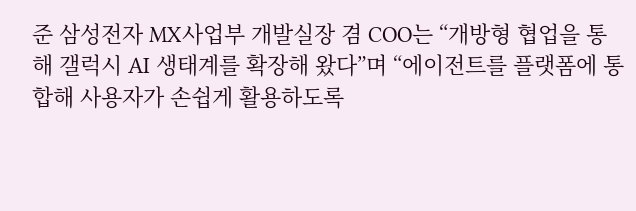준 삼성전자 MX사업부 개발실장 겸 COO는 “개방형 협업을 통해 갤럭시 AI 생태계를 확장해 왔다”며 “에이전트를 플랫폼에 통합해 사용자가 손쉽게 활용하도록